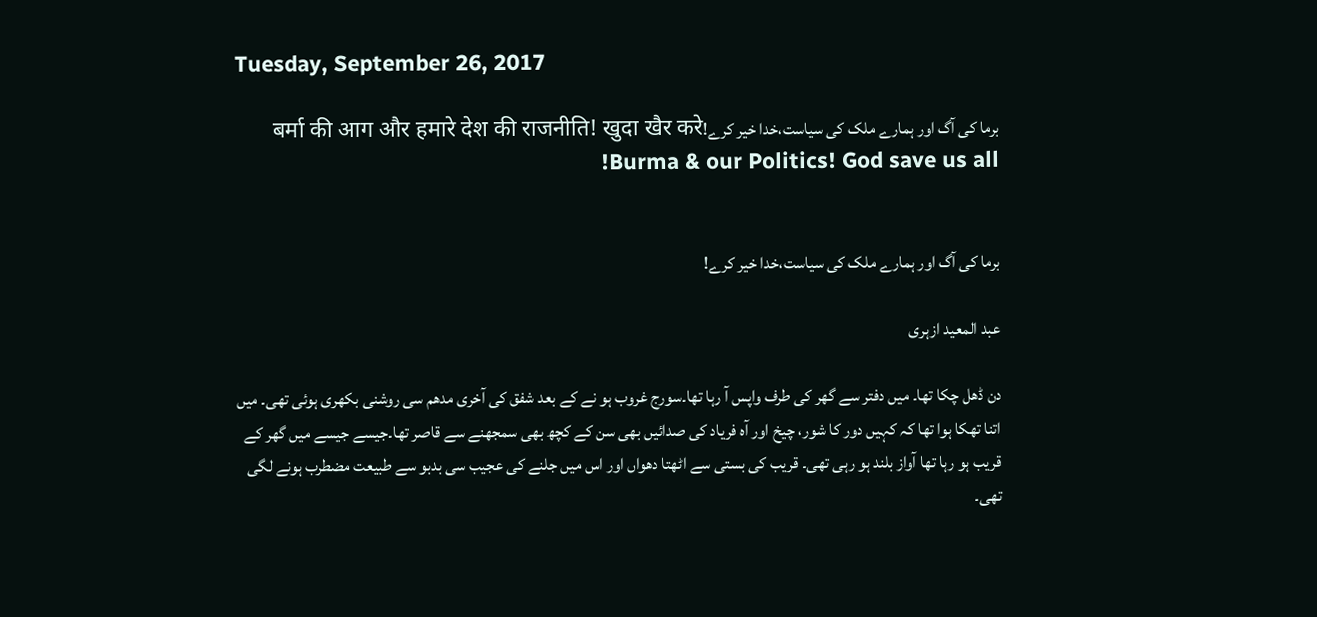Tuesday, September 26, 2017

برما کی آگ اور ہمارے ملک کی سیاست،خدا خیر کرے!बर्मा की आग और हमारे देश की राजनीति! खुदा खैर करे Burma & our Politics! God save us all!


برما کی آگ اور ہمارے ملک کی سیاست،خدا خیر کرے!

عبد المعید ازہری

دن ڈھل چکا تھا۔ میں دفتر سے گھر کی طرف واپس آ رہا تھا۔سورج غروب ہو نے کے بعد شفق کی آخری مدھم سی روشنی بکھری ہوئی تھی۔ میں اتنا تھکا ہوا تھا کہ کہیں دور کا شور، چیخ اور آہ فریاد کی صدائیں بھی سن کے کچھ بھی سمجھنے سے قاصر تھا۔جیسے جیسے میں گھر کے قریب ہو رہا تھا آواز بلند ہو رہی تھی۔ قریب کی بستی سے اٹھتا دھواں اور اس میں جلنے کی عجیب سی بدبو سے طبیعت مضطرب ہونے لگی تھی۔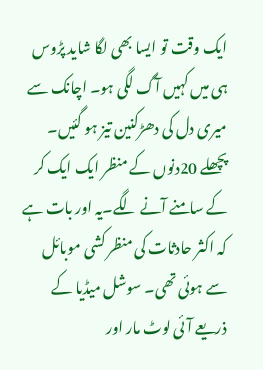ایک وقت تو ایسا بھی لگا شاید پڑوس ہی میں کہیں آگ لگی ہو۔ اچانک سے میری دل کی دھڑکنین تیز ہو گئیں۔ پچھلے 20دنوں کے منظر ایک ایک کر کے سامنے آنے لگے۔یہ اور بات ہے کہ اکثر حادثات کی منظر کشی موبائل سے ہوئی تھی۔ سوشل میڈیا کے ذریعے آئی لوٹ مار اور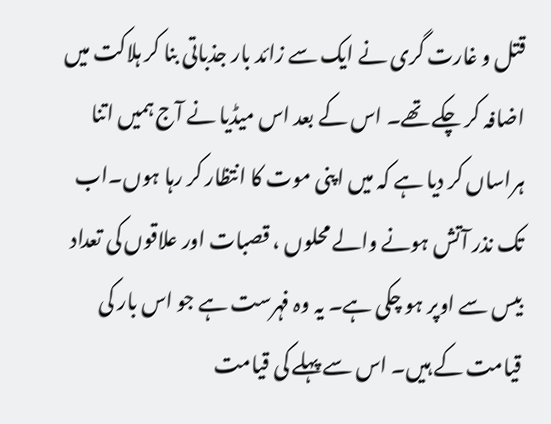قتل و غارت گری نے ایک سے زائد بار جذباتی بنا کر ہلاکت میں اضافہ کر چکے تھے۔ اس کے بعد اس میڈیا نے آج ہمیں اتنا ہراساں کر دیا ہے کہ میں اپنی موت کا انتظار کر رہا ہوں۔اب تک نذر آتش ہونے والے محلوں ، قصبات اور علاقوں کی تعداد بیس سے اوپر ہو چکی ہے۔ یہ وہ فہرست ہے جو اس بار کی قیامت کے ہیں۔ اس سے پہلے کی قیامت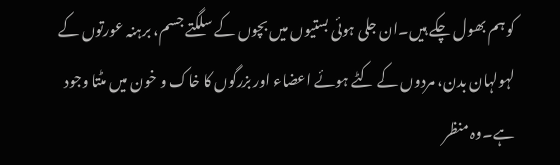کو ہم بھول چکے ہیں۔ان جلی ہوئی بستیوں میں بچوں کے سلگتے جسم، برہنہ عورتوں کے لہولہان بدن، مردوں کے کٹے ہوئے اعضاء اور بزرگوں کا خاک و خون میں مٹتا وجود ہے۔وہ منظر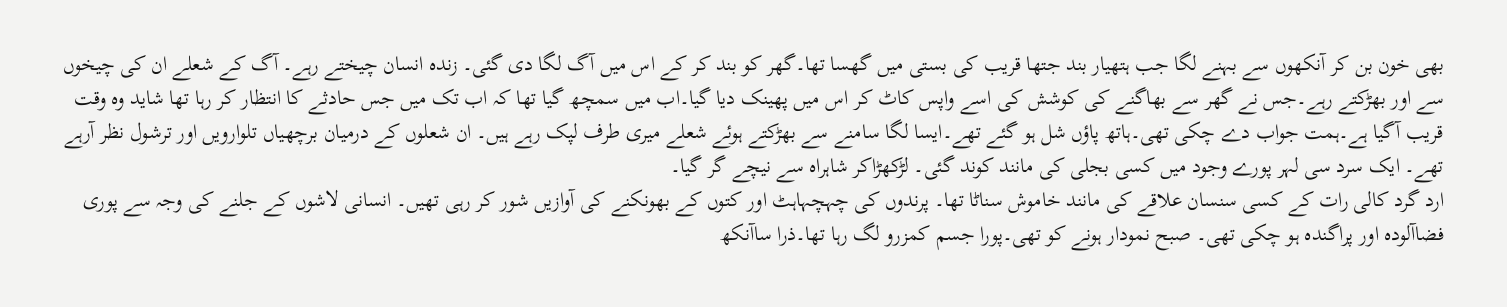بھی خون بن کر آنکھوں سے بہنے لگا جب ہتھیار بند جتھا قریب کی بستی میں گھسا تھا۔گھر کو بند کر کے اس میں آگ لگا دی گئی۔ زندہ انسان چیختے رہے۔ آگ کے شعلے ان کی چیخوں سے اور بھڑکتے رہے۔جس نے گھر سے بھاگنے کی کوشش کی اسے واپس کاٹ کر اس میں پھینک دیا گیا۔اب میں سمچھ گیا تھا کہ اب تک میں جس حادثے کا انتظار کر رہا تھا شاید وہ وقت قریب آگیا ہے۔ہمت جواب دے چکی تھی۔ہاتھ پاؤں شل ہو گئے تھے۔ایسا لگا سامنے سے بھڑکتے ہوئے شعلے میری طرف لپک رہے ہیں۔ ان شعلوں کے درمیان برچھیاں تلوارویں اور ترشول نظر آرہے تھے۔ ایک سرد سی لہر پورے وجود میں کسی بجلی کی مانند کوند گئی۔ لڑکھڑاکر شاہراہ سے نیچے گر گیا۔
ارد گرد کالی رات کے کسی سنسان علاقے کی مانند خاموش سناٹا تھا۔ پرندوں کی چہچہاہٹ اور کتوں کے بھونکنے کی آوازیں شور کر رہی تھیں۔ انسانی لاشوں کے جلنے کی وجہ سے پوری فضاآلودہ اور پراگندہ ہو چکی تھی۔ صبح نمودار ہونے کو تھی۔پورا جسم کمزرو لگ رہا تھا۔ذرا ساآنکھ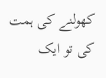کھولنے کی ہمت کی تو ایک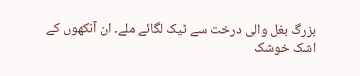بزرگ بغل والی درخت سے ٹیک لگائے ملے۔ ان آنکھوں کے اشک خوشک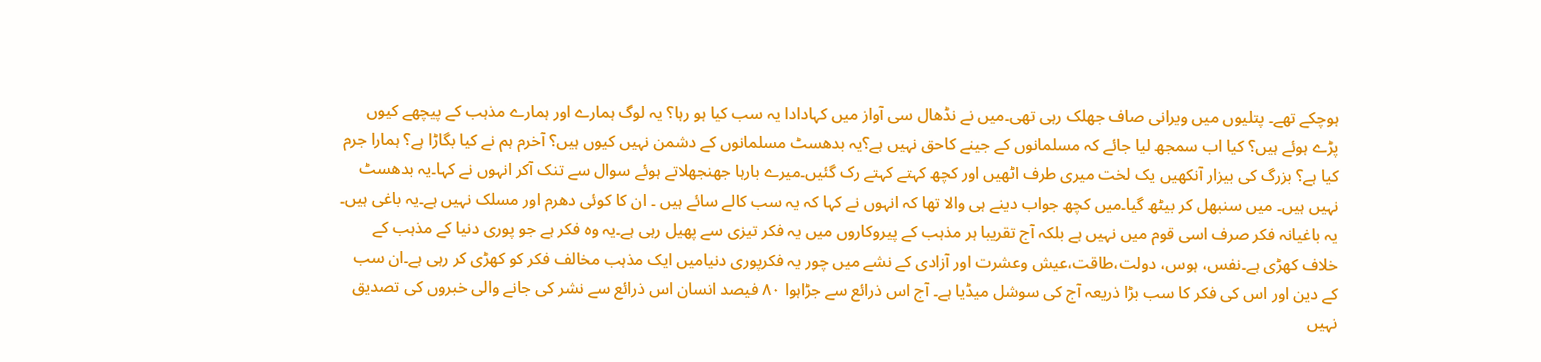ہوچکے تھے۔ پتلیوں میں ویرانی صاف جھلک رہی تھی۔میں نے نڈھال سی آواز میں کہادادا یہ سب کیا ہو رہا؟ یہ لوگ ہمارے اور ہمارے مذہب کے پیچھے کیوں پڑے ہوئے ہیں؟ کیا اب سمجھ لیا جائے کہ مسلمانوں کے جینے کاحق نہیں ہے؟یہ بدھسٹ مسلمانوں کے دشمن نہیں کیوں ہیں؟ آخرم ہم نے کیا بگاڑا ہے؟ ہمارا جرم کیا ہے؟ بزرگ کی بیزار آنکھیں یک لخت میری طرف اٹھیں اور کچھ کہتے کہتے رک گئیں۔میرے بارہا جھنجھلاتے ہوئے سوال سے تنک آکر انہوں نے کہا۔یہ بدھسٹ نہیں ہیں۔ میں سنبھل کر بیٹھ گیا۔میں کچھ جواب دینے ہی والا تھا کہ انہوں نے کہا کہ یہ سب کالے سائے ہیں ۔ ان کا کوئی دھرم اور مسلک نہیں ہے۔یہ باغی ہیں۔ یہ باغیانہ فکر صرف اسی قوم میں نہیں ہے بلکہ آج تقریبا ہر مذہب کے پیروکاروں میں یہ فکر تیزی سے پھیل رہی ہے۔یہ وہ فکر ہے جو پوری دنیا کے مذہب کے خلاف کھڑی ہے۔نفس، ہوس، دولت،طاقت،عیش وعشرت اور آزادی کے نشے میں چور یہ فکرپوری دنیامیں ایک مذہب مخالف فکر کو کھڑی کر رہی ہے۔ان سب کے دین اور اس کی فکر کا سب بڑا ذریعہ آج کی سوشل میڈیا ہے۔ آج اس ذرائع سے جڑاہوا ۸۰ فیصد انسان اس ذرائع سے نشر کی جانے والی خبروں کی تصدیق نہیں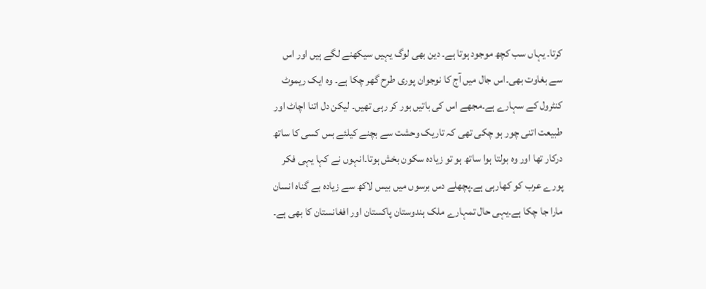کرتا۔ یہاں سب کچھ موجود ہوتا ہے۔ دین بھی لوگ یہیں سیکھنے لگے ہیں اور اس سے بغاوت بھی۔اس جال میں آج کا نوجوان پوری طرح گھر چکا ہے۔ وہ ایک ریموٹ کنٹرول کے سہارے ہے۔مجھے اس کی باتیں بور کر رہی تھیں۔ لیکن دل اتنا اچاٹ اور طبیعت اتنی چور ہو چکی تھی کہ تاریک وحشت سے بچنے کیلئے بس کسی کا ساتھ درکار تھا اور وہ بولتا ہوا ساتھ ہو تو زیادہ سکون بخش ہوتا۔انہوں نے کہا یہی فکر پورے عرب کو کھارہی ہے۔پچھلے دس برسوں میں بیس لاکھ سے زیادہ بے گناہ انسان مارا جا چکا ہے۔یہی حال تمہارے ملک ہندوستان پاکستان اور افغانستان کا بھی ہے۔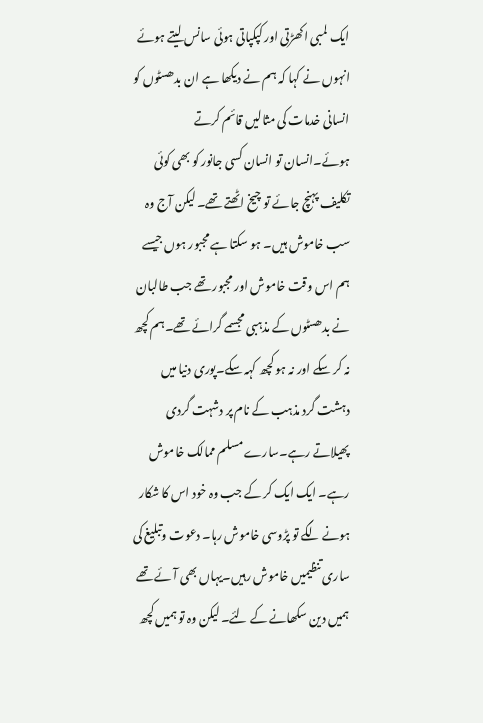ایک لمبی اکھڑتی اور کپکپاتی ہوئی سانس لیتے ہوئے انہوں نے کہا کہ ہم نے دیکھا ہے ان بدھسٹوں کو انسانی خدمات کی مثالیں قائم کرتے ہوئے۔انسان تو انسان کسی جانور کو بھی کوئی تکلیف پہنچ جائے تو چیخ اٹھتے تھے۔ لیکن آج وہ سب خاموش ہیں۔ ہو سکتا ہے مجبور ہوں جیسے ہم اس وقت خاموش اور مجبور تھے جب طالبان نے بدھسٹوں کے مذہبی مجسمے گرائے تھے۔ہم کچھ نہ کر سکے اور نہ ہو کچھ کہہ سکے۔پوری دنیا میں دہشت گرد مذہب کے نام پر دشہت گردی پھیلاتے رہے۔سارے مسلم ممالک خاموش رہے۔ ایک ایک کر کے جب وہ خود اس کا شکار ہونے لگے تو پڑوسی خاموش رہا۔ دعوت وتبلیغ کی ساری تنظیمیں خاموش رہیں۔یہاں بھی آئے تھے ہمیں دین سکھانے کے لئے۔ لیکن وہ تو ہمیں کچھ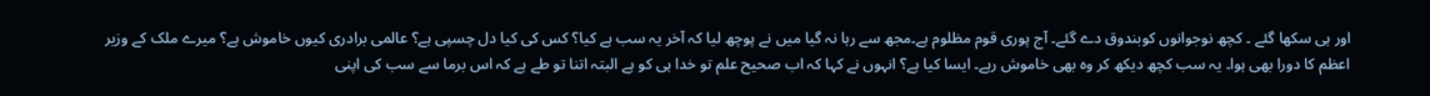اور ہی سکھا گئے ۔ کچھ نوجوانوں کوبندوق دے گئے۔ آج پوری قوم مظلوم ہے۔مجھ سے رہا نہ گیا میں نے پوچھ لیا کہ آخر یہ سب ہے کیا؟ کس کی کیا دل چسپی ہے؟ عالمی برادری کیوں خاموش ہے؟ میرے ملک کے وزیر اعظم کا دورا بھی ہوا۔ یہ سب کچھ دیکھ کر وہ بھی خاموش رہے۔ ایسا کیا ہے؟ انہوں نے کہا کہ اب صحیح علم تو خدا ہی کو ہے البتہ اتنا تو طے ہے کہ اس برما سے سب کی اپنی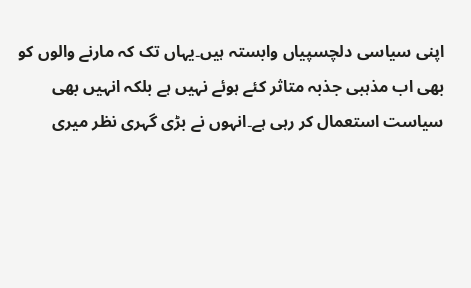اپنی سیاسی دلچسپیاں وابستہ ہیں۔یہاں تک کہ مارنے والوں کو بھی اب مذہبی جذبہ متاثر کئے ہوئے نہیں ہے بلکہ انہیں بھی سیاست استعمال کر رہی ہے۔انہوں نے بڑی گہری نظر میری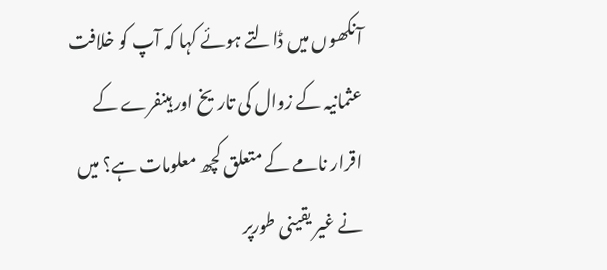آنکھوں میں ڈالتے ہوئے کہا کہ آپ کو خلافت عثمانیہ کے زوال کی تاریخ اور ہینفرے کے اقرار نامے کے متعلق کچھ معلومات ہے؟ میں نے غیر یقینی طورپر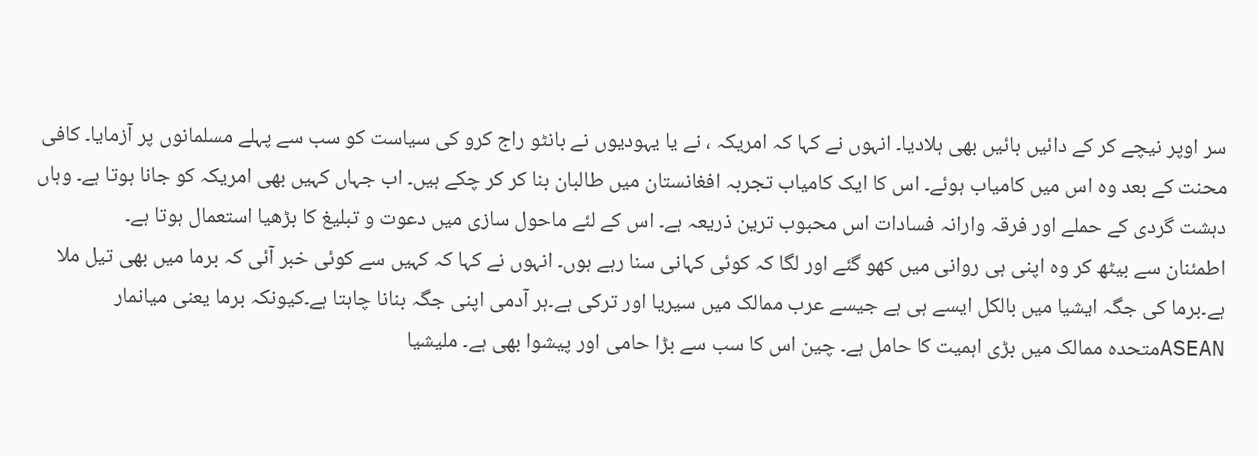سر اوپر نیچے کر کے دائیں بائیں بھی ہلادیا۔ انہوں نے کہا کہ امریکہ ، نے یا یہودیوں نے بانٹو راج کرو کی سیاست کو سب سے پہلے مسلمانوں پر آزمایا۔ کافی محنت کے بعد وہ اس میں کامیاب ہوئے۔ اس کا ایک کامیاب تجربہ افغانستان میں طالبان بنا کر کر چکے ہیں۔ اب جہاں کہیں بھی امریکہ کو جانا ہوتا ہے۔ وہاں دہشت گردی کے حملے اور فرقہ وارانہ فسادات اس محبوب ترین ذریعہ ہے۔ اس کے لئے ماحول سازی میں دعوت و تبلیغ کا بڑھیا استعمال ہوتا ہے۔
اطمئنان سے بیٹھ کر وہ اپنی ہی روانی میں کھو گئے اور لگا کہ کوئی کہانی سنا رہے ہوں۔ انہوں نے کہا کہ کہیں سے کوئی خبر آئی کہ برما میں بھی تیل ملا ہے۔برما کی جگہ ایشیا میں بالکل ایسے ہی ہے جیسے عرب ممالک میں سیریا اور ترکی ہے۔ہر آدمی اپنی جگہ بنانا چاہتا ہے۔کیونکہ برما یعنی میانمار ASEANمتحدہ ممالک میں بڑی اہمیت کا حامل ہے۔ چین اس کا سب سے بڑا حامی اور پیشوا بھی ہے۔ ملیشیا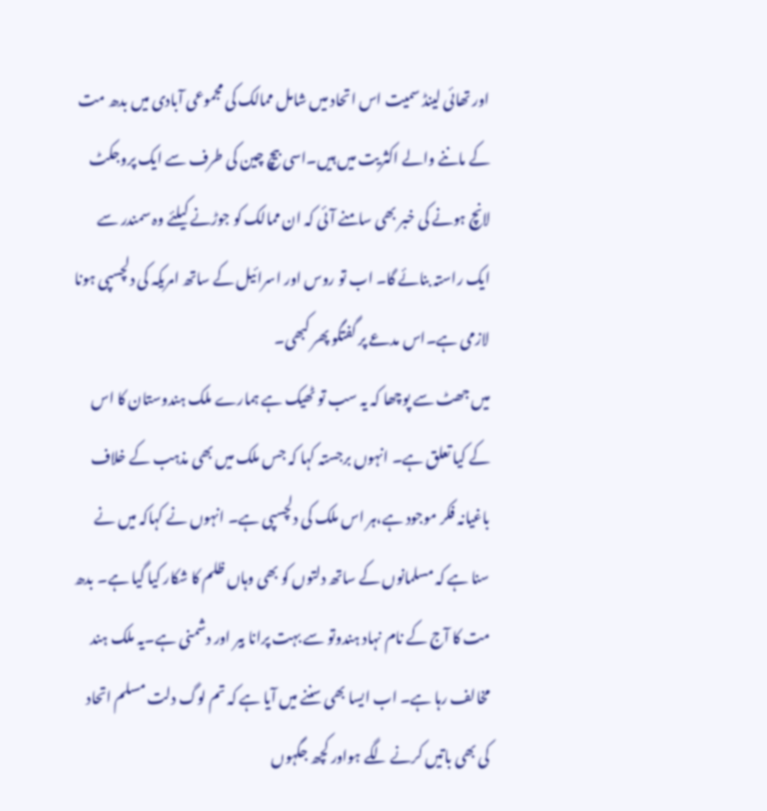اور تھائی لینڈ سمیت اس اتحاد میں شامل ممالک کی مجموعی آبادی میں بدھ مت کے ماننے والے اکثریت میں ہیں۔اسی بیچ چین کی طرف سے ایک پروجکٹ لانچ ہونے کی خبر بھی سامنے آئی کہ ان ممالک کو جوڑنے کیلئے وہ سمندر سے ایک راستہ بنائے گا۔ اب تو روس اور اسرائیل کے ساتھ امریکہ کی دلچسپی ہونا لازمی ہے۔اس مدعے پر گفتگو پھر کبھی۔
میں جھٹ سے پوچھا کہ یہ سب تو ٹھیک ہے ہمارے ملک ہندوستان کا اس کے کیا تعلق ہے۔ انہوں برجستہ کہا کہ جس ملک میں بھی مذہب کے خلاف باغیانہ فکر موجود ہے،ہر اس ملک کی دلچسپی ہے۔ انہوں نے کہاکہ میں نے سنا ہے کہ مسلمانوں کے ساتھ دلتوں کو بھی وہاں ظلم کا شکار کیا گیا ہے۔ بدھ مت کا آج کے نام نہاد ہندوتو سے بہت پرانا بیر اور دشمنی ہے۔یہ ملک ہند مخالف رہا ہے۔ اب ایسا بھی سننے میں آیا ہے کہ تم لوگ دلت مسلم اتحاد کی بھی باتیں کرنے لگے ہواور کچھ جگہوں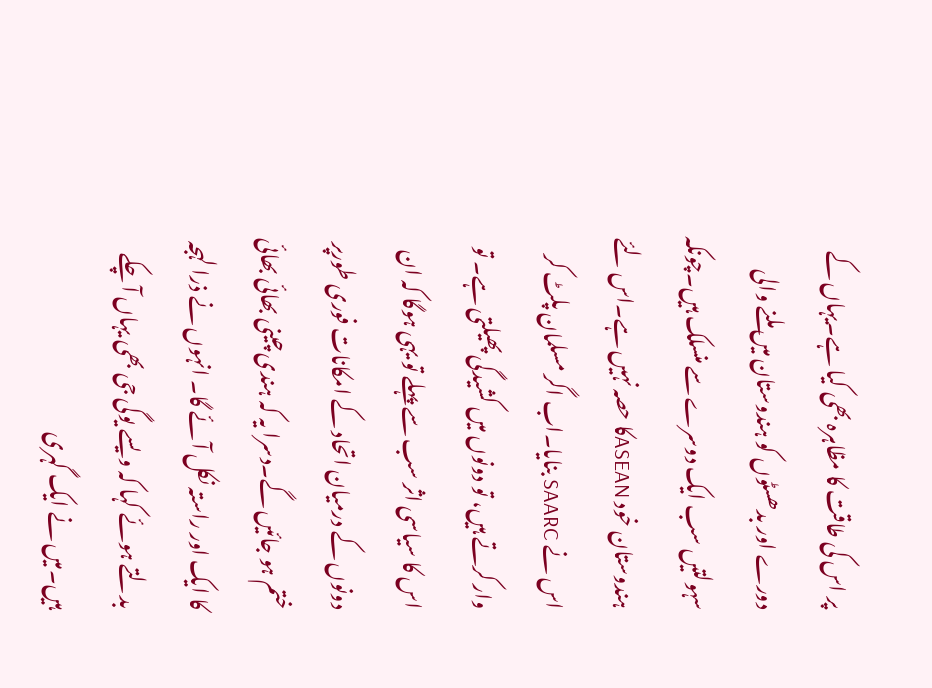پر اس کی طاقت کا مظاہرہ بھی کیا ہے۔یہاں کے دورے اور بدھسٹوں کو ہندوستان میں ملنے والی سہولتیں سب ایک دوسرے سے منسلک ہیں۔چونکہ ہندوستان خود ASEANکا حصہ نہیں ہے۔اس لئے اس نے SAARC بنایا۔اب اگر مسلمان پلٹ کر وار کرتے ہیں، تو دونوں میں کشیدگی پھیلتی ہے۔ تو اس کا سیاسی اثر سب سے پہلے تو یہی ہوگا کہ ان دونوں کے درمیان اتحاد کے امکانات فوری طورپر ختم ہو جائیں گے۔دسرا یہ کہ ہندی چینی بھائی بھائی کا ایک اور راستہ نکل آئے گا۔ انہوں نے ذرا لہجہ بدلتے ہوئے کہا کہ ویسے یوگی جی بھی یہاں آ چکے ہیں۔میں نے ایک گہری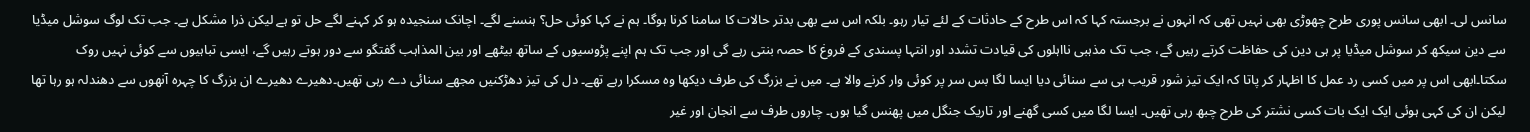سانس لی۔ ابھی سانس پوری طرح چھوڑی بھی نہیں تھی کہ انہوں نے برجستہ کہا کہ اس طرح کے حادثات کے لئے تیار رہو۔ بلکہ اس سے بھی بدتر حالات کا سامنا کرنا ہوگا۔ ہم نے کہا کوئی حل؟ ہنسنے لگے۔ اچانک سنجیدہ ہو کر کہنے لگے حل تو ہے لیکن ذرا مشکل ہے۔ جب تک لوگ سوشل میڈیا سے دین سیکھ کر سوشل میڈیا پر ہی دین کی حفاظت کرتے رہیں گے، جب تک مذہبی نااہلوں کی قیادت تشدد اور انتہا پسندی کے فروغ کا حصہ بنتی رہے گی اور جب تک ہم اپنے پڑوسیوں کے ساتھ بیٹھے اور بین المذاہب گفتگو سے دور ہوتے رہیں گے، ایسی تباہیوں سے کوئی نہیں روک سکتا۔ابھی اس پر میں کسی رد عمل کا اظہار کر پاتا کہ ایک تیز شور قریب ہی سے سنائی دیا ایسا لگا بس سر پر کوئی وار کرنے والا ہے۔ میں نے بزرگ کی طرف دیکھا وہ مسکرا رہے تھے۔ دل کی تیز دھڑکنیں مجھے سنائی دے رہی تھیں۔دھیرے دھیرے ان بزرگ کا چہرہ آنھوں سے دھندلہ ہو رہا تھا لیکن ان کی کہی ہوئی ایک ایک بات کسی نشتر کی طرح چبھ رہی تھیں۔ ایسا لگا میں کسی گھنے اور تاریک جنگل میں پھنس گیا ہوں۔ چاروں طرف سے انجان اور غیر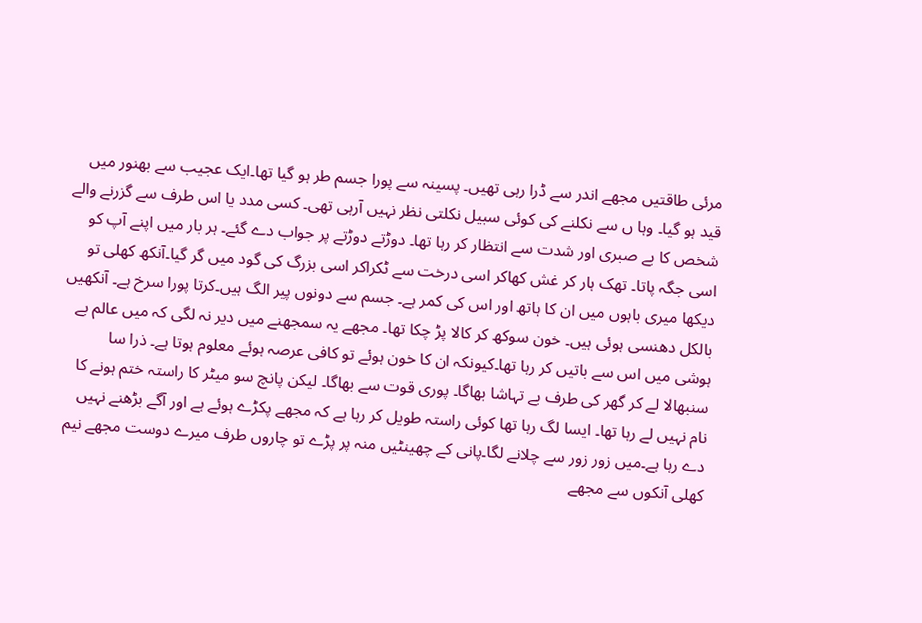مرئی طاقتیں مجھے اندر سے ڈرا رہی تھیں۔ پسینہ سے پورا جسم طر ہو گیا تھا۔ایک عجیب سے بھنور میں قید ہو گیا۔ وہا ں سے نکلنے کی کوئی سبیل نکلتی نظر نہیں آرہی تھی۔ کسی مدد یا اس طرف سے گزرنے والے شخص کا بے صبری اور شدت سے انتظار کر رہا تھا۔ دوڑتے دوڑتے پر جواب دے گئے۔ ہر بار میں اپنے آپ کو اسی جگہ پاتا۔ تھک ہار کر غش کھاکر اسی درخت سے ٹکراکر اسی بزرگ کی گود میں گر گیا۔آنکھ کھلی تو دیکھا میری باہوں میں ان کا ہاتھ اور اس کی کمر ہے۔ جسم سے دونوں پیر الگ ہیں۔کرتا پورا سرخ ہے۔ آنکھیں بالکل دھنسی ہوئی ہیں۔ خون سوکھ کر کالا پڑ چکا تھا۔ مجھے یہ سمجھنے میں دیر نہ لگی کہ میں عالم بے ہوشی میں اس سے باتیں کر رہا تھا۔کیونکہ ان کا خون ہوئے تو کافی عرصہ ہوئے معلوم ہوتا ہے۔ ذرا سا سنبھالا لے کر گھر کی طرف بے تہاشا بھاگا۔ پوری قوت سے بھاگا۔ لیکن پانچ سو میٹر کا راستہ ختم ہونے کا نام نہیں لے رہا تھا۔ ایسا لگ رہا تھا کوئی راستہ طویل کر رہا ہے کہ مجھے پکڑے ہوئے ہے اور آگے بڑھنے نہیں دے رہا ہے۔میں زور زور سے چلانے لگا۔پانی کے چھینٹیں منہ پر پڑے تو چاروں طرف میرے دوست مجھے نیم کھلی آنکوں سے مجھے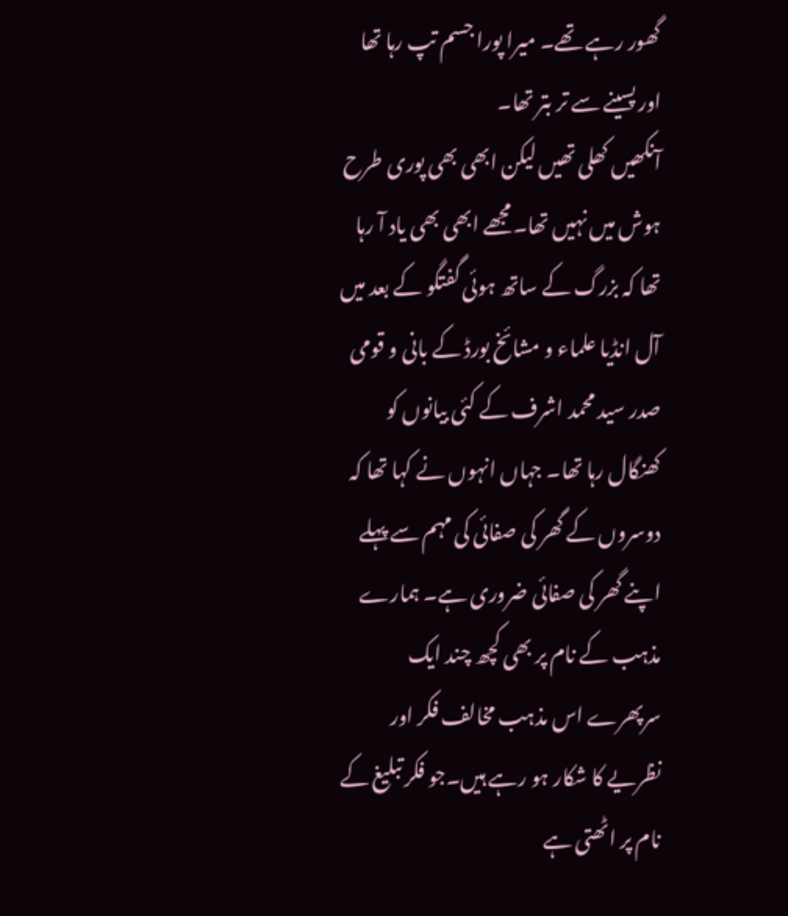گھور رہے تھے۔ میرا پورا جسم تپ رہا تھا اور پسینے سے تر بتر تھا۔
آنکھیں کھلی تھیں لیکن ابھی بھی پوری طرح ہوش میں نہیں تھا۔مجھے ابھی بھی یاد آ رہا تھا کہ بزرگ کے ساتھ ہوئی گفتگو کے بعد میں آل انڈیا علماء و مشائخ بورڈ کے بانی و قومی صدر سید محمد اشرف کے کئی بیانوں کو کھنگال رہا تھا۔ جہاں انہوں نے کہا تھا کہ دوسروں کے گھر کی صفائی کی مہم سے پہلے اپنے گھر کی صفائی ضروری ہے۔ ہمارے مذہب کے نام پر بھی کچھ چند ایک سرپھرے اس مذہب مخالف فکر اور نظریے کا شکار ہو رہے ہیں۔جو فکر تبلیغ کے نام پر اٹھتی ہے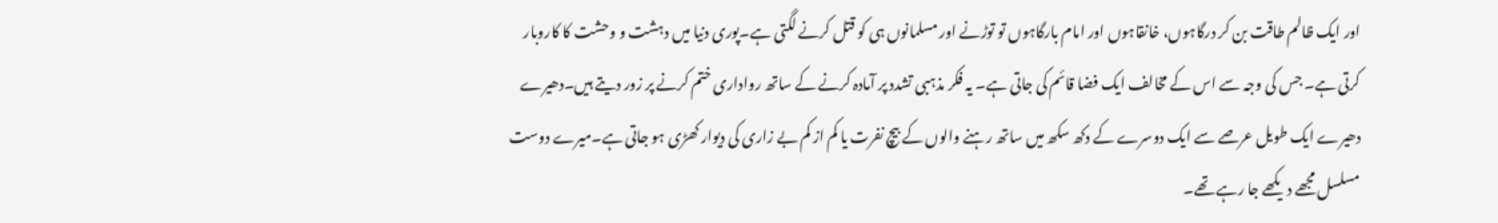اور ایک ظالم طاقت بن کر درگاہوں، خانقاہوں اور امام بارگاہوں تو توڑنے اور مسلمانوں ہی کو قتل کرنے لگتی ہے۔پوری دنیا میں دہشت و وحشت کا کاروبار کرتی ہے۔ جس کی وجہ سے اس کے مخالف ایک فضا قائم کی جاتی ہے۔ یہ فکر مذہبی تشدد پر آمادہ کرنے کے ساتھ رواداری ختم کرنے پر زور دیتے ہیں۔دھیرے دھیرے ایک طویل عرصے سے ایک دوسرے کے دکھ سکھ میں ساتھ رہنے والوں کے بیچ نفرت یا کم از کم بے زاری کی دیوار کھڑی ہو جاتی ہے۔میرے دوست مسلسل مجھے دیکھے جا رہے تھے۔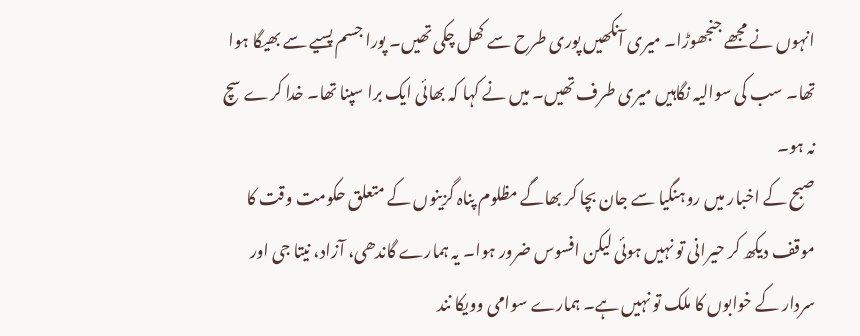انہوں نے مجھے جنجھوڑا۔ میری آنکھیں پوری طرح سے کھل چکی تھیں۔ پورا جسم پسیے سے بھیگا ہوا تھا۔ سب کی سوالیہ نگاہیں میری طرف تھیں۔ میں نے کہا کہ بھائی ایک برا سپنا تھا۔ خدا کرے سچ نہ ہو۔
صبح کے اخبار میں روہنگیا سے جان بچا کر بھاگے مظلوم پناہ گزینوں کے متعلق حکومت وقت کا موقف دیکھ کر حیرانی تو نہیں ہوئی لیکن افسوس ضرور ہوا۔ یہ ہمارے گاندھی، آزاد، نیتا جی اور سردار کے خوابوں کا ملک تو نہیں ہے۔ ہمارے سوامی وویکا نند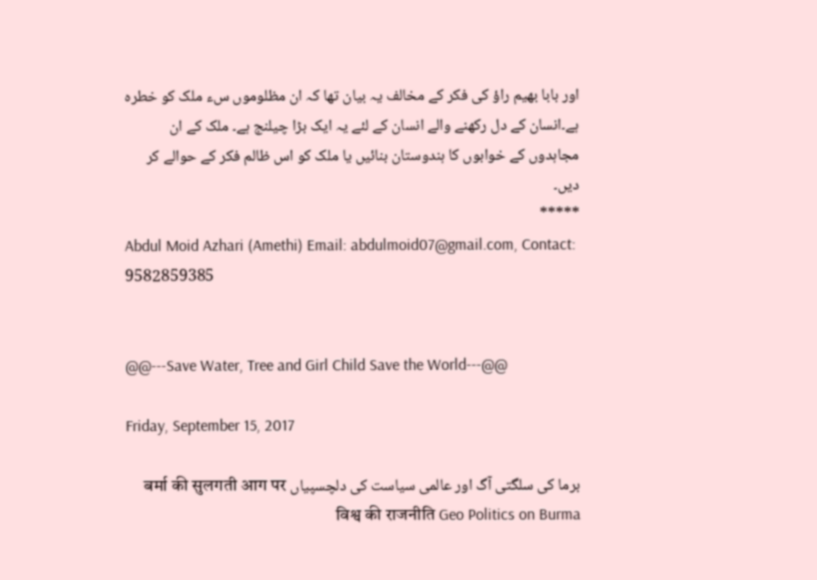اور بابا بھیم راؤ کی فکر کے مخالف یہ بیان تھا کہ ان مظلوموں سء ملک کو خطرہ ہے۔انسان کے دل رکھنے والے انسان کے لئے یہ ایک بڑا چیلنج ہے۔ ملک کے ان مجاہدوں کے خوابوں کا ہندوستان بنائیں یا ملک کو اس ظالم فکر کے حوالے کر دیں۔
*****
Abdul Moid Azhari (Amethi) Email: abdulmoid07@gmail.com, Contact: 9582859385


@@---Save Water, Tree and Girl Child Save the World---@@

Friday, September 15, 2017

برما کی سلگتی آگ اور عالمی سیاست کی دلچسپیاں बर्मा की सुलगती आग पर विश्व की राजनीति Geo Politics on Burma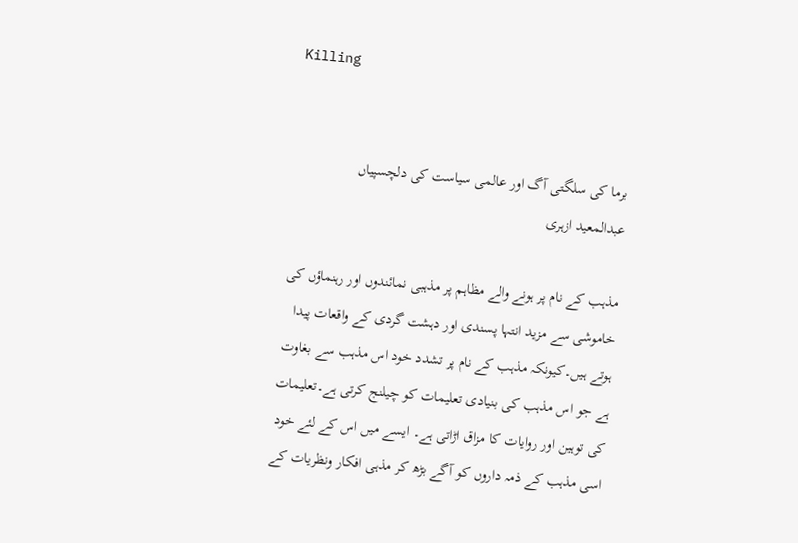Killing


برما کی سلگتی آگ اور عالمی سیاست کی دلچسپیاں
عبدالمعید ازہری

مذہب کے نام پر ہونے والے مظاہم پر مذہبی نمائندوں اور رہنماؤں کی خاموشی سے مزید انتہا پسندی اور دہشت گردی کے واقعات پیدا ہوتے ہیں۔کیونکہ مذہب کے نام پر تشدد خود اس مذہب سے بغاوت ہے جو اس مذہب کی بنیادی تعلیمات کو چیلنج کرتی ہے۔تعلیمات کی توہین اور روایات کا مزاق اڑاتی ہے۔ ایسے میں اس کے لئے خود اسی مذہب کے ذمہ داروں کو آگے بڑھ کر مذہی افکار ونظریات کے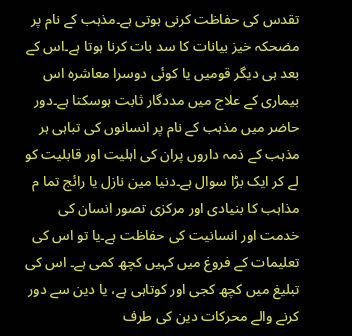تقدس کی حفاظت کرنی ہوتی ہے۔مذہب کے نام پر مضحکہ خیز بیانات کا سد بات کرنا ہوتا ہے۔اس کے بعد ہی دیگر قومیں یا کوئی دوسرا معاشرہ اس بیماری کے علاج میں مددگار ثابت ہوسکتا ہے۔دور حاضر میں مذہب کے نام پر انسانوں کی تباہی ہر مذہب کے ذمہ داروں پران کی اہلیت اور قابلیت کو لے کر ایک بڑا سوال ہے۔دنیا مین نازل یا رائج تما م مذاہب کا بنیادی اور مرکزی تصور انسان کی خدمت اور انسانیت کی حفاظت ہے۔یا تو اس کی تعلیمات کے فروغ میں کہیں کچھ کمی ہے۔ اس کی تبلیغ میں کچھ کجی اور کوتاہی ہے، یا دین سے دور کرنے والے محرکات دین کی طرف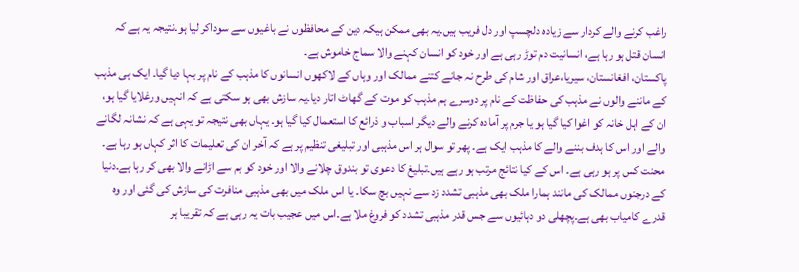راغب کرنے والے کردار سے زیادہ دلچسپ اور دل فریب ہیں۔یہ بھی ممکن ہیکہ دین کے محافظوں نے باغیوں سے سوداکر لیا ہو۔نتیجہ یہ ہے کہ انسان قتل ہو رہا ہے، انسانیت دم توڑ رہی ہے اور خود کو انسان کہنے والا سماج خاموش ہے۔
پاکستان، افغانستان، سیریا،عراق اور شام کی طرح نہ جانے کتنے ممالک اور وہاں کے لاکھوں انسانوں کا مذہب کے نام پر بہا دیا گیا۔ ایک ہی مذہب کے ماننے والوں نے مذہب کی حفاظت کے نام پر دوسرے ہم مذہب کو موت کے گھاٹ اتار دیا۔یہ سازش بھی ہو سکتی ہے کہ انہیں ورغلایا گیا ہو، ان کے اہل خانہ کو اغوا کیا گیا ہو یا جرم پر آمادہ کرنے والے دیگر اسباب و ذرائع کا استعمال کیا گیا ہو۔ یہاں بھی نتیجہ تو یہی ہے کہ نشانہ لگانے والے اور اس کا ہدف بننے والے کا مذہب ایک ہے۔ پھر تو سوال ہر اس مذہبی اور تبلیغی تنظیم پر ہے کہ آخر ان کی تعلیمات کا اثر کہاں ہو رہا ہے۔ محنت کس پر ہو رہی ہے۔ اس کے کیا نتائج مرتب ہو رہے ہیں۔تبلیغ کا دعوی تو بندوق چلانے والا اور خود کو بم سے اڑانے والا بھی کر رہا ہے۔دنیا کے درجنوں ممالک کی مانند ہمارا ملک بھی مذہبی تشدد زد سے نہیں بچ سکا۔ یا اس ملک میں بھی مذہبی منافرت کی سازش کی گئی اور وہ قدرے کامیاب بھی ہے۔پچھلی دو دہائیوں سے جس قدر مذہبی تشدد کو فروغ ملا ہے۔اس میں عجیب بات یہ رہی ہے کہ تقریبا ہر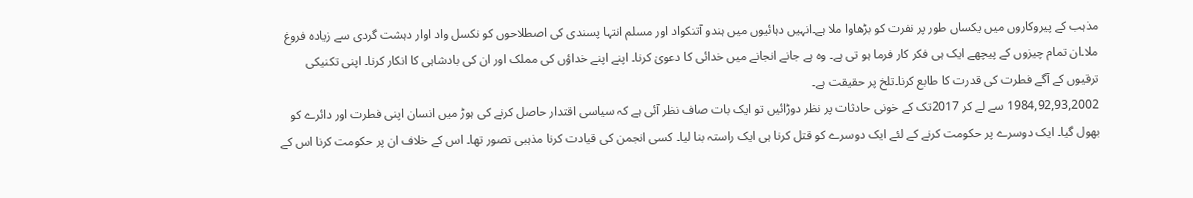مذہب کے پیروکاروں میں یکساں طور پر نفرت کو بڑھاوا ملا ہے۔انہیں دہائیوں میں ہندو آتنکواد اور مسلم انتہا پسندی کی اصطلاحوں کو نکسل واد اوار دہشت گردی سے زیادہ فروغ ملا۔ان تمام چیزوں کے پیچھے ایک ہی فکر کار فرما ہو تی ہے۔ وہ ہے جانے انجانے میں خدائی کا دعویٰ کرنا۔ اپنے اپنے خداؤں کی مملک اور ان کی بادشاہی کا انکار کرنا۔ اپنی تکنیکی ترقیوں کے آگے فطرت کی قدرت کا طابع کرنا۔تلخ پر حقیقت ہے۔
1984,92,93,2002 سے لے کر 2017تک کے خونی حادثات پر نظر دوڑائیں تو ایک بات صاف نظر آئی ہے کہ سیاسی اقتدار حاصل کرنے کی ہوڑ میں انسان اپنی فطرت اور دائرے کو بھول گیا۔ ایک دوسرے پر حکومت کرنے کے لئے ایک دوسرے کو قتل کرنا ہی ایک راستہ بنا لیا۔ کسی انجمن کی قیادت کرنا مذہبی تصور تھا۔ اس کے خلاف ان پر حکومت کرنا اس کے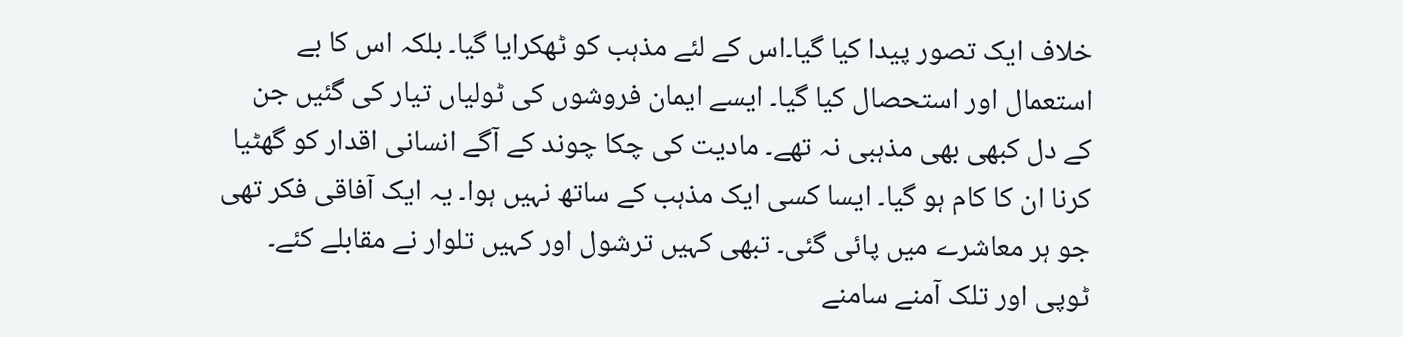خلاف ایک تصور پیدا کیا گیا۔اس کے لئے مذہب کو ٹھکرایا گیا۔ بلکہ اس کا بے استعمال اور استحصال کیا گیا۔ ایسے ایمان فروشوں کی ٹولیاں تیار کی گئیں جن کے دل کبھی بھی مذہبی نہ تھے۔ مادیت کی چکا چوند کے آگے انسانی اقدار کو گھٹیا کرنا ان کا کام ہو گیا۔ ایسا کسی ایک مذہب کے ساتھ نہیں ہوا۔ یہ ایک آفاقی فکر تھی جو ہر معاشرے میں پائی گئی۔ تبھی کہیں ترشول اور کہیں تلوار نے مقابلے کئے۔ ٹوپی اور تلک آمنے سامنے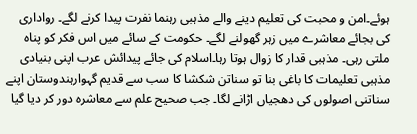ہوئے۔امن و محبت کی تعلیم دینے والے مذہبی رہنما نفرت پیدا کرنے لگے۔ رواداری کی بجائے معاشرے میں زہر گھولنے لگے۔ حکومت کے سائے میں اس فکر کو پناہ ملتی رہی۔ مذہبی قدار کا زوال ہوتا رہا۔اسلام کی جائے پیدائش عرب اپنی بنیادی مذہبی تعلیمات کا باغی بنا تو سناتن شکشا کا سب سے قدیم گہوارہندوستان اپنے سناتنی اصولوں کی دھجیاں اڑانے لگا۔ جب صحیح علم سے معاشرہ دور کر دیا گیا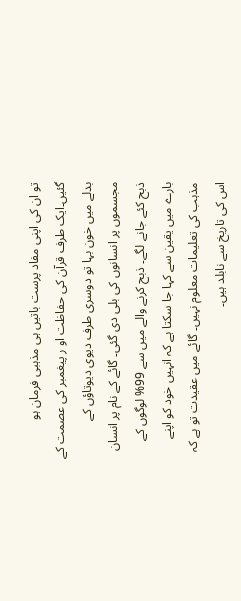تو ان کی اپنی مفاد پرست باتیں ہی مذہبی فرمان ہو گئیں۔ایک طرف قرآن کی حفاظت او ر پیغمبر کی عصمت کے بدلے میں خون بہا تو دوسری طرف دیوی دیوتاؤں کے مجسموں پر انسانوں کی بلی دی گئی۔ گائے کے نام پر انسان ذبح کئے جانے لگے۔ ذبح کرنے والے میں سے 99% لوگوں کے بارے میں یقین سے کہا جا سکتا ہے کہ انہیں خود کو اپنے مذہب کی تعلیمات معلوم نہیں۔ گائے میں عقیدت تو ہے کہ اس کی تاریخ سے نابلد ہیں۔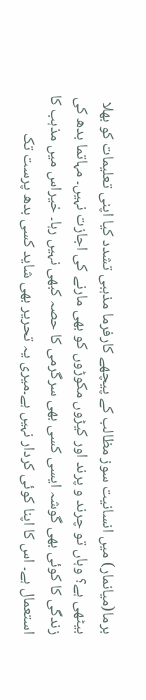برما(میانمار) میں انسانیت سوز مظالب کے پیچھے کارفرما مذہبی تشدد کیا اپنی تعلیمات کو بھلا بیٹھی ہے؟ وہاں تو چرند و پرند اور کیڑوں مکوڑوں کو بھی مارنے کی اجازت نہیں۔ مہاتما بدھ کی زندگی کا کوئی بھی گوشہ ایسی کسی بھی سرگرمی کا حصہ کبھی نہیں رہا۔ خیراس میں مذہب کا استعمال ہے۔ اس کا اپنا کوئی کردار نہیں ہے۔میری یہ تحریر بھی شاید کسی بدھ پرست تک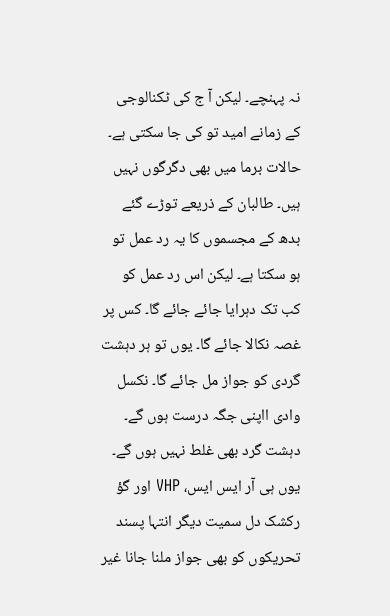نہ پہنچے۔ لیکن آ ج کی ٹکنالوجی کے زمانے امید تو کی جا سکتی ہے۔ حالات برما میں بھی دگرگوں نہیں ہیں۔ طالبان کے ذریعے توڑے گئے بدھ کے مجسموں کا یہ رد عمل تو ہو سکتا ہے۔ لیکن اس رد عمل کو کب تک دہرایا جائے جائے گا۔ کس پر غصہ نکالا جائے گا۔ یوں تو ہر دہشت گردی کو جواز مل جائے گا۔ نکسل وادی ااپنی جگہ درست ہوں گے۔ دہشت گرد بھی غلط نہیں ہوں گے۔ یوں ہی آر ایس ایس، VHP اور گؤ رکشک دل سمیت دیگر انتہا پسند تحریکوں کو بھی جواز ملنا جانا غیر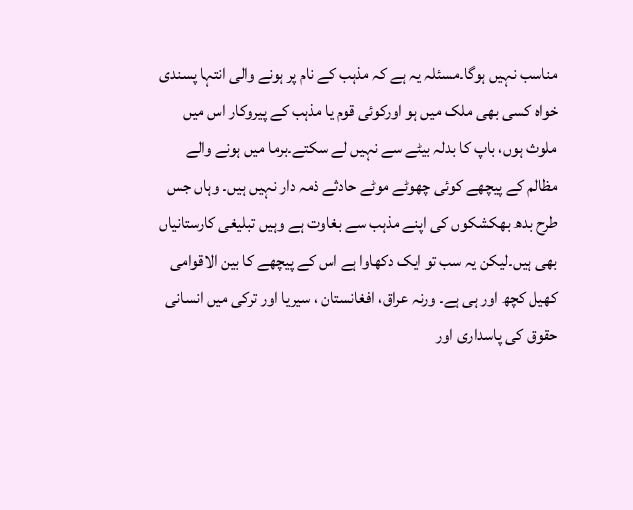مناسب نہیں ہوگا۔مسئلہ یہ ہے کہ مذہب کے نام پر ہونے والی انتہا پسندی خواہ کسی بھی ملک میں ہو اورکوئی قوم یا مذہب کے پیروکار اس میں ملوث ہوں، باپ کا بدلہ بیٹے سے نہیں لے سکتے۔برما میں ہونے والے مظالم کے پیچھے کوئی چھوٹے موٹے حادثے ذمہ دار نہیں ہیں۔ وہاں جس طرح بدھ بھکشکوں کی اپنے مذہب سے بغاوت ہے وہیں تبلیغی کارستانیاں بھی ہیں۔لیکن یہ سب تو ایک دکھاوا ہے اس کے پیچھے کا بین الاقوامی کھیل کچھ اور ہی ہے۔ ورنہ عراق، افغانستان ، سیریا اور ترکی میں انسانی حقوق کی پاسداری اور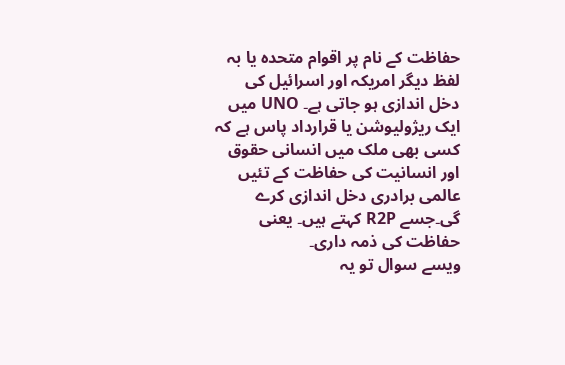حفاظت کے نام پر اقوام متحدہ یا بہ لفظ دیگر امریکہ اور اسرائیل کی دخل اندازی ہو جاتی ہے۔ UNO میں ایک ریژولیوشن یا قرارداد پاس ہے کہ کسی بھی ملک میں انسانی حقوق اور انسانیت کی حفاظت کے تئیں عالمی برادری دخل اندازی کرے گی۔جسے R2P کہتے ہیں۔ یعنی حفاظت کی ذمہ داری۔
ویسے سوال تو یہ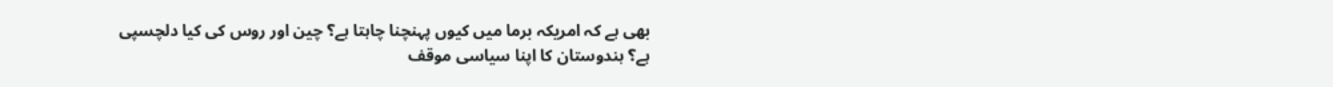بھی ہے کہ امریکہ برما میں کیوں پہنچنا چاہتا ہے؟ چین اور روس کی کیا دلچسپی ہے؟ ہندوستان کا اپنا سیاسی موقف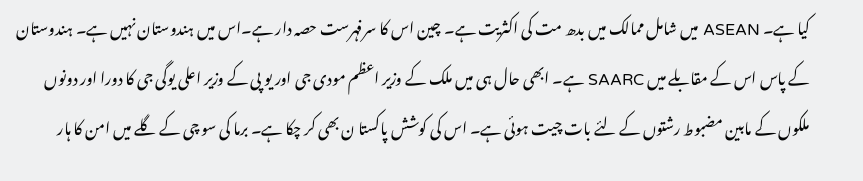کیا ہے۔ ASEAN میں شامل ممالک میں بدھ مت کی اکثریت ہے۔ چین اس کا سرفہرست حصہ دار ہے۔اس میں ہندوستان نہیں ہے۔ ہندوستان کے پاس اس کے مقابلے میں SAARC ہے۔ ابھی حال ہی میں ملک کے وزیر اعظم مودی جی اور یو پی کے وزیر اعلی یوگی جی کا دورا اور دونوں ملکوں کے مابین مضبوط رشتوں کے لئے بات چیت ہوئی ہے۔ اس کی کوشش پاکستا ن بھی کر چکا ہے۔ برما کی سو چی کے گلے میں امن کا ہار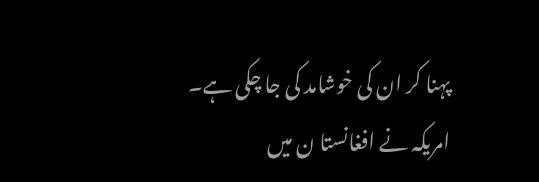پہنا کر ان کی خوشامد کی جا چکی ہے۔ امریکہ نے افغانستا ن میں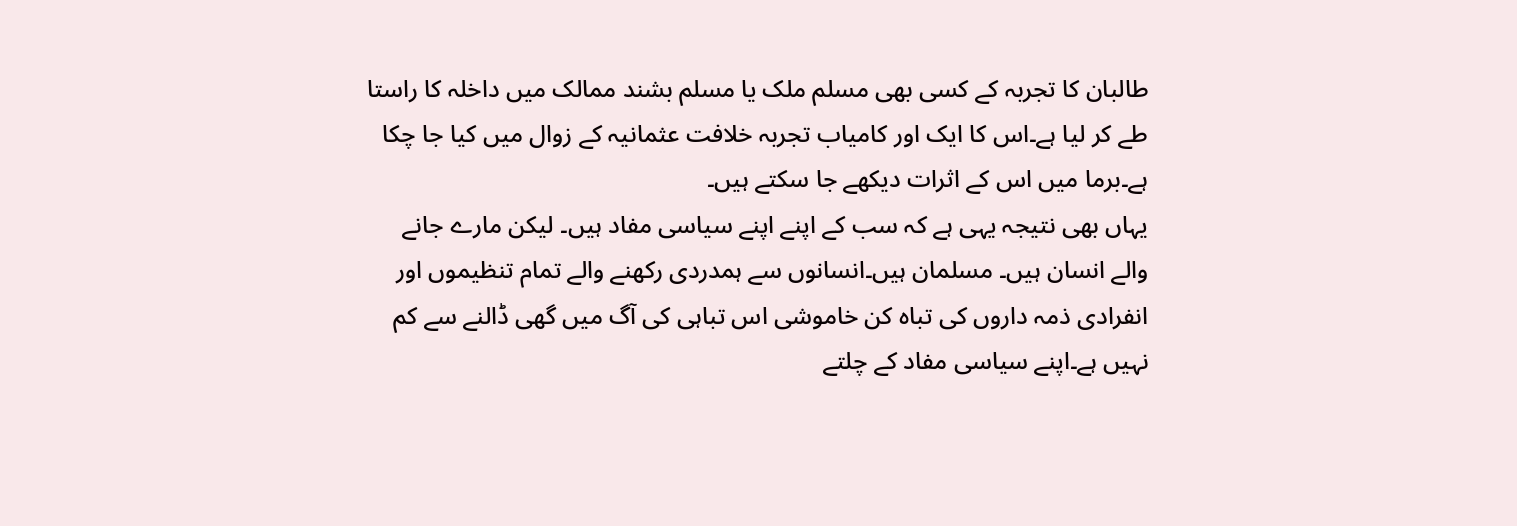طالبان کا تجربہ کے کسی بھی مسلم ملک یا مسلم بشند ممالک میں داخلہ کا راستا طے کر لیا ہے۔اس کا ایک اور کامیاب تجربہ خلافت عثمانیہ کے زوال میں کیا جا چکا ہے۔برما میں اس کے اثرات دیکھے جا سکتے ہیں۔
یہاں بھی نتیجہ یہی ہے کہ سب کے اپنے اپنے سیاسی مفاد ہیں۔ لیکن مارے جانے والے انسان ہیں۔ مسلمان ہیں۔انسانوں سے ہمدردی رکھنے والے تمام تنظیموں اور انفرادی ذمہ داروں کی تباہ کن خاموشی اس تباہی کی آگ میں گھی ڈالنے سے کم نہیں ہے۔اپنے سیاسی مفاد کے چلتے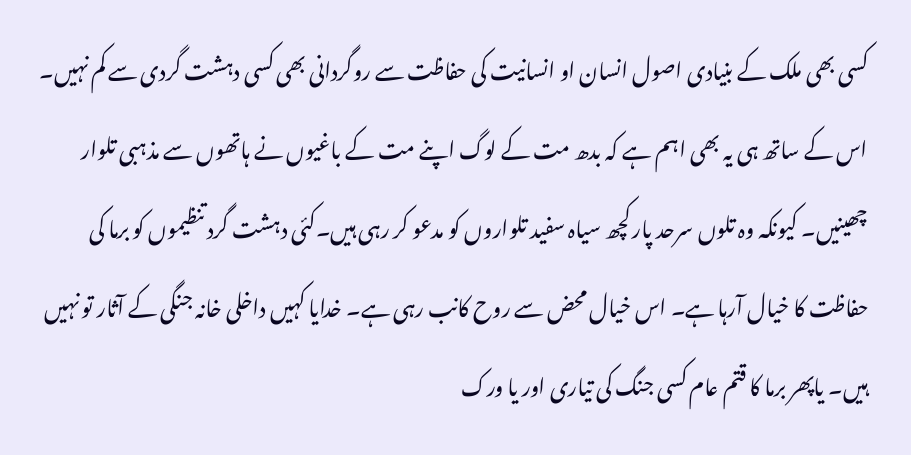کسی بھی ملک کے بنیادی اصول انسان او انسانیت کی حفاظت سے روگردانی بھی کسی دہشت گردی سے کم نہیں۔ اس کے ساتھ ہی یہ بھی اہم ہے کہ بدھ مت کے لوگ اپنے مت کے باغیوں نے ہاتھوں سے مذہبی تلوار چھینیں۔ کیونکہ وہ تلوں سرحد پار کچھ سیاہ سفید تلواروں کو مدعو کر رہی ہیں۔کئی دہشت گرد تنظیموں کو برما کی حفاظت کا خیال آرہا ہے۔ اس خیال محض سے روح کانب رہی ہے۔ خدایا کہیں داخلی خانہ جنگی کے آثار تو نہیں ہیں۔ یاپھر برما کا قتم عام کسی جنگ کی تیاری اور یا ورک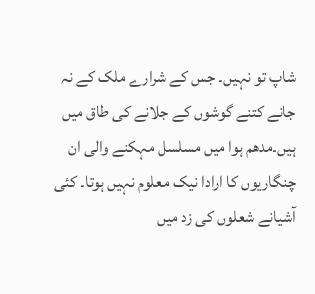شاپ تو نہیں۔ جس کے شرارے ملک کے نہ جانے کتنے گوشوں کے جلانے کی طاق میں ہیں۔مدھم ہوا میں مسلسل مہکنے والی ان چنگاریوں کا ارادا نیک معلوم نہیں ہوتا۔ کئی آشیانے شعلوں کی زد میں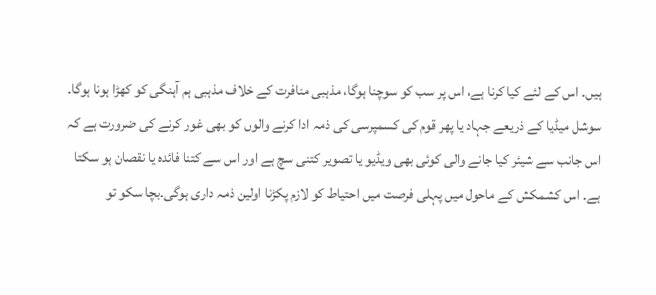ہیں۔ اس کے لئے کیا کرنا ہے، اس پر سب کو سوچنا ہوگا، مذہبی منافرت کے خلاف مذہبی ہم آہنگی کو کھڑا ہونا ہوگا۔ سوشل میڈیا کے ذریعے جہاد یا پھر قوم کی کسمپرسی کی ذمہ ادا کرنے والوں کو بھی غور کرنے کی ضرورت ہے کہ اس جانب سے شیئر کیا جانے والی کوئی بھی ویڈیو یا تصویر کتنی سچ ہے اور اس سے کتنا فائدہ یا نقصان ہو سکتا ہے۔ اس کشمکش کے ماحول میں پہلی فرصت میں احتیاط کو لازم پکڑنا اولین ذمہ داری ہوگی۔بچا سکو تو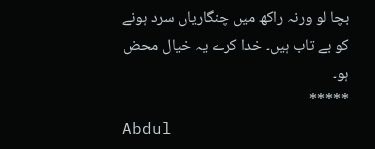بچا لو ورنہ راکھ میں چنگاریاں سرد ہونے کو بے تاب ہیں۔ خدا کرے یہ خیال محض ہو۔
*****
Abdul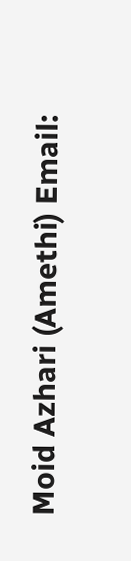Moid Azhari (Amethi) Email: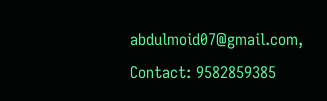abdulmoid07@gmail.com, Contact: 9582859385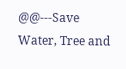@@---Save Water, Tree and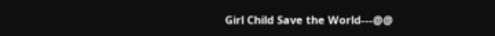Girl Child Save the World---@@